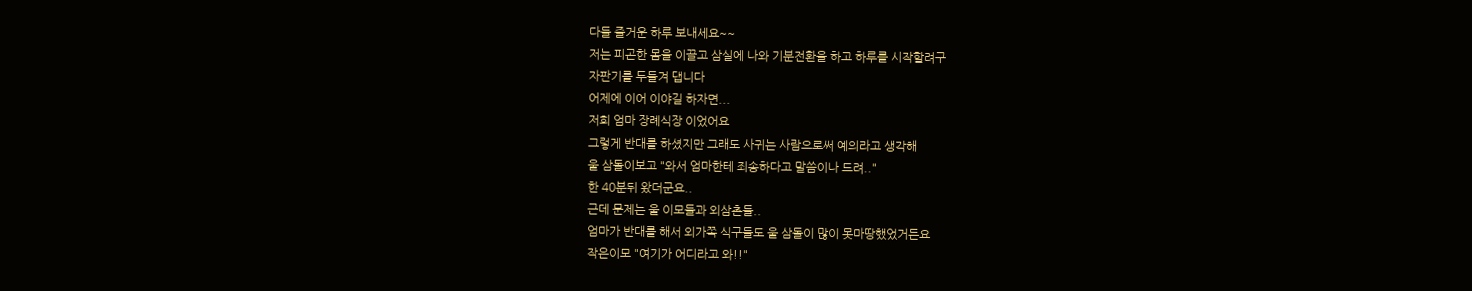다들 즐거운 하루 보내세요~~
저는 피곤한 몸을 이끌고 삼실에 나와 기분전환을 하고 하루를 시작할려구
자판기를 두들겨 댑니다
어제에 이어 이야길 하자면...
저희 엄마 장례식장 이었어요
그렇게 반대를 하셨지만 그래도 사귀는 사람으로써 예의라고 생각해
울 삼돌이보고 "와서 엄마한테 죄송하다고 말씀이나 드려.."
한 40분뒤 왔더군요..
근데 문제는 울 이모들과 외삼촌들..
엄마가 반대를 해서 외가쪽 식구들도 울 삼돌이 많이 못마땅했었거든요
작은이모 "여기가 어디라고 와!!"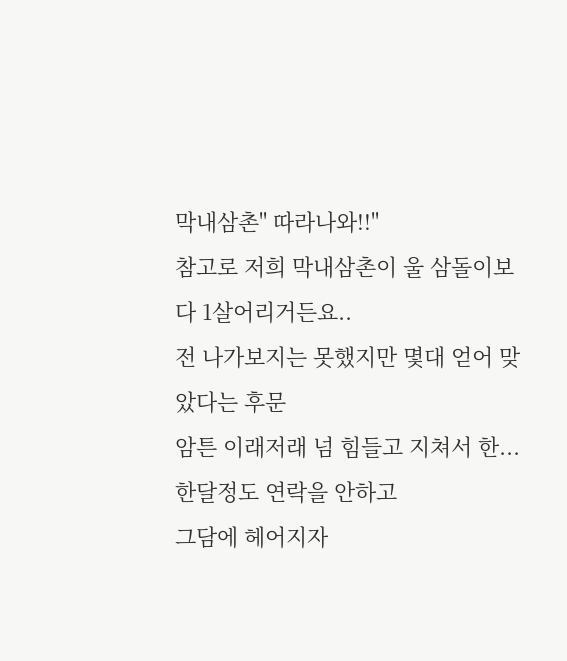막내삼촌" 따라나와!!"
참고로 저희 막내삼촌이 울 삼돌이보다 1살어리거든요..
전 나가보지는 못했지만 몇대 얻어 맞았다는 후문
암튼 이래저래 넘 힘들고 지쳐서 한... 한달정도 연락을 안하고
그담에 헤어지자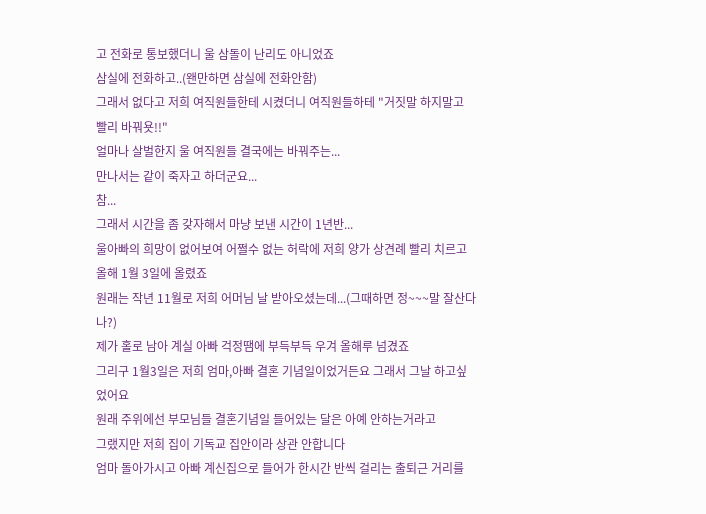고 전화로 통보했더니 울 삼돌이 난리도 아니었죠
삼실에 전화하고..(왠만하면 삼실에 전화안함)
그래서 없다고 저희 여직원들한테 시켰더니 여직원들하테 "거짓말 하지말고 빨리 바꿔욧!!"
얼마나 살벌한지 울 여직원들 결국에는 바꿔주는...
만나서는 같이 죽자고 하더군요...
참...
그래서 시간을 좀 갖자해서 마냥 보낸 시간이 1년반...
울아빠의 희망이 없어보여 어쩔수 없는 허락에 저희 양가 상견례 빨리 치르고
올해 1월 3일에 올렸죠
원래는 작년 11월로 저희 어머님 날 받아오셨는데...(그때하면 정~~~말 잘산다나?)
제가 홀로 남아 계실 아빠 걱정땜에 부득부득 우겨 올해루 넘겼죠
그리구 1월3일은 저희 엄마,아빠 결혼 기념일이었거든요 그래서 그날 하고싶었어요
원래 주위에선 부모님들 결혼기념일 들어있는 달은 아예 안하는거라고
그랬지만 저희 집이 기독교 집안이라 상관 안합니다
엄마 돌아가시고 아빠 계신집으로 들어가 한시간 반씩 걸리는 출퇴근 거리를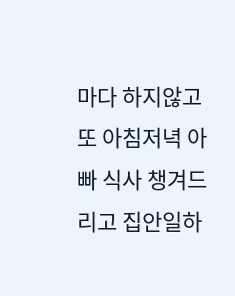마다 하지않고
또 아침저녁 아빠 식사 챙겨드리고 집안일하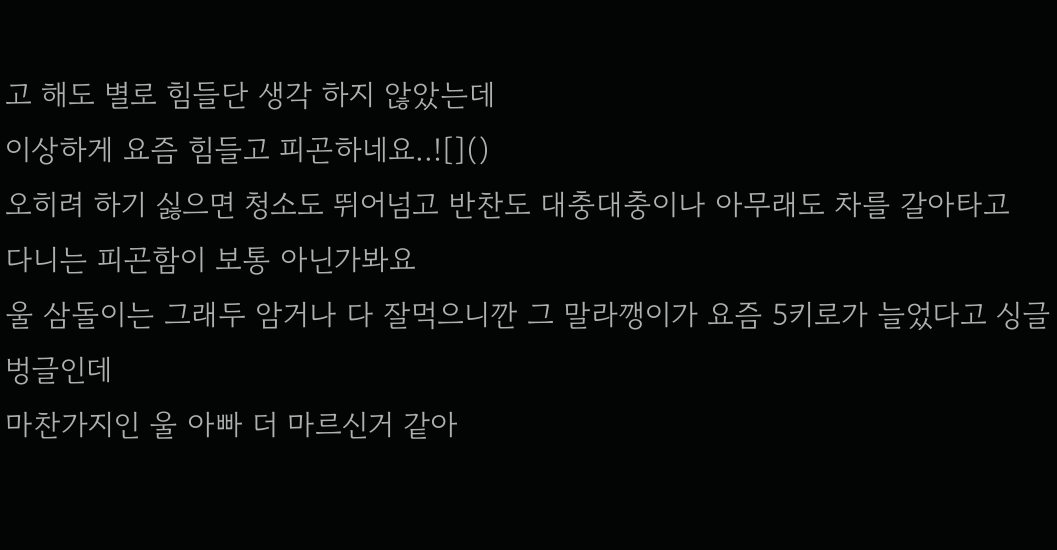고 해도 별로 힘들단 생각 하지 않았는데
이상하게 요즘 힘들고 피곤하네요..![]()
오히려 하기 싫으면 청소도 뛰어넘고 반찬도 대충대충이나 아무래도 차를 갈아타고
다니는 피곤함이 보통 아닌가봐요
울 삼돌이는 그래두 암거나 다 잘먹으니깐 그 말라깽이가 요즘 5키로가 늘었다고 싱글벙글인데
마찬가지인 울 아빠 더 마르신거 같아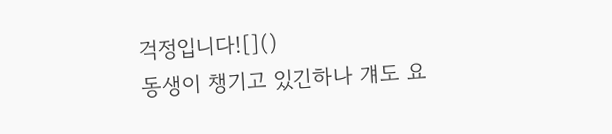걱정입니다![]()
동생이 챙기고 있긴하나 걔도 요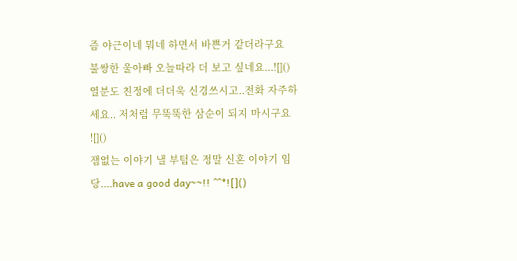즘 야근이네 뭐네 하면서 바쁜거 같더라구요
불쌍한 울아빠 오늘따라 더 보고 싶네요...![]()
열분도 친정에 더더욱 신경쓰시고..전화 자주하세요.. 저처럼 무뚝뚝한 삼순이 되지 마시구요 ![]()
잼없는 이야기 낼 부텀은 정말 신혼 이야기 임당....have a good day~~!! ^^*![]()